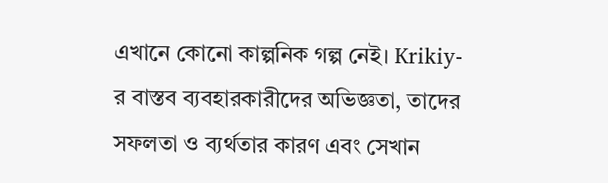এখানে কোনো কাল্পনিক গল্প নেই। Krikiy-র বাস্তব ব্যবহারকারীদের অভিজ্ঞতা, তাদের সফলতা ও ব্যর্থতার কারণ এবং সেখান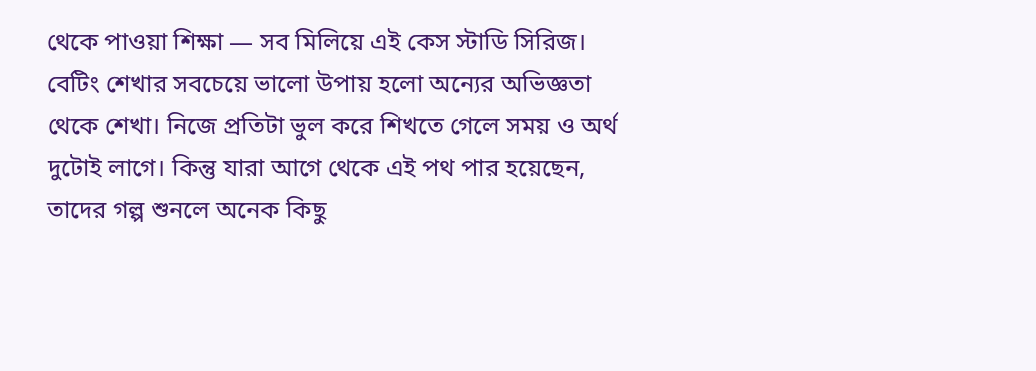থেকে পাওয়া শিক্ষা — সব মিলিয়ে এই কেস স্টাডি সিরিজ।
বেটিং শেখার সবচেয়ে ভালো উপায় হলো অন্যের অভিজ্ঞতা থেকে শেখা। নিজে প্রতিটা ভুল করে শিখতে গেলে সময় ও অর্থ দুটোই লাগে। কিন্তু যারা আগে থেকে এই পথ পার হয়েছেন, তাদের গল্প শুনলে অনেক কিছু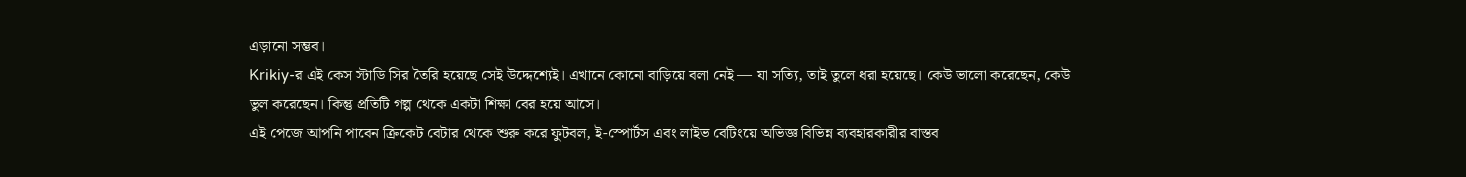এড়ানো সম্ভব।
Krikiy-র এই কেস স্টাডি সির তৈরি হয়েছে সেই উদ্দেশ্যেই। এখানে কোনো বাড়িয়ে বলা নেই — যা সত্যি, তাই তুলে ধরা হয়েছে। কেউ ভালো করেছেন, কেউ ভুল করেছেন। কিন্তু প্রতিটি গল্প থেকে একটা শিক্ষা বের হয়ে আসে।
এই পেজে আপনি পাবেন ক্রিকেট বেটার থেকে শুরু করে ফুটবল, ই-স্পোর্টস এবং লাইভ বেটিংয়ে অভিজ্ঞ বিভিন্ন ব্যবহারকারীর বাস্তব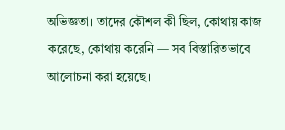অভিজ্ঞতা। তাদের কৌশল কী ছিল, কোথায় কাজ করেছে, কোথায় করেনি — সব বিস্তারিতভাবে আলোচনা করা হয়েছে।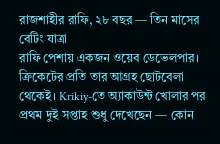রাজশাহীর রাফি, ২৮ বছর — তিন মাসের বেটিং যাত্রা
রাফি পেশায় একজন ওয়েব ডেভেলপার। ক্রিকেটের প্রতি তার আগ্রহ ছোটবেলা থেকেই। Krikiy-তে অ্যাকাউন্ট খোলার পর প্রথম দুই সপ্তাহ শুধু দেখেছেন — কোন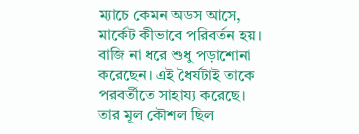ম্যাচে কেমন অডস আসে, মার্কেট কীভাবে পরিবর্তন হয়। বাজি না ধরে শুধু পড়াশোনা করেছেন। এই ধৈর্যটাই তাকে পরবর্তীতে সাহায্য করেছে।
তার মূল কৌশল ছিল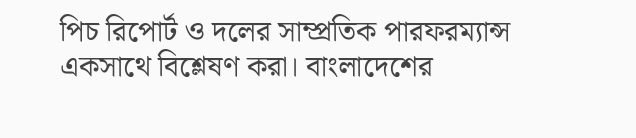পিচ রিপোর্ট ও দলের সাম্প্রতিক পারফরম্যান্স একসাথে বিশ্লেষণ করা। বাংলাদেশের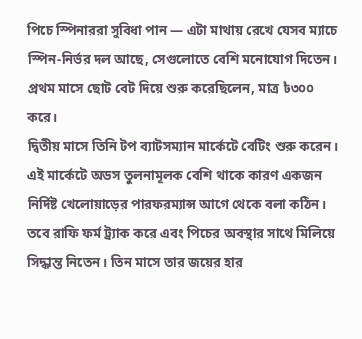পিচে স্পিনাররা সুবিধা পান — এটা মাথায় রেখে যেসব ম্যাচে স্পিন-নির্ভর দল আছে, সেগুলোতে বেশি মনোযোগ দিতেন। প্রথম মাসে ছোট বেট দিয়ে শুরু করেছিলেন, মাত্র ৳৩০০ করে।
দ্বিতীয় মাসে তিনি টপ ব্যাটসম্যান মার্কেটে বেটিং শুরু করেন। এই মার্কেটে অডস তুলনামূলক বেশি থাকে কারণ একজন নির্দিষ্ট খেলোয়াড়ের পারফরম্যান্স আগে থেকে বলা কঠিন। তবে রাফি ফর্ম ট্র্যাক করে এবং পিচের অবস্থার সাথে মিলিয়ে সিদ্ধান্ত নিতেন। তিন মাসে তার জয়ের হার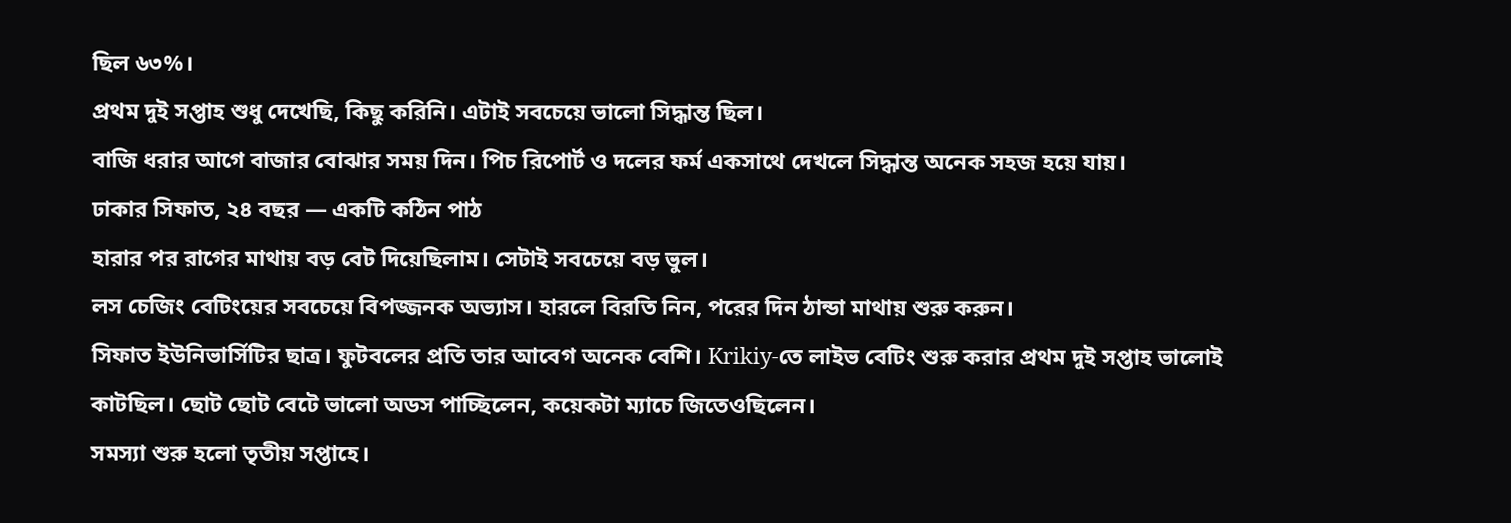ছিল ৬৩%।
প্রথম দুই সপ্তাহ শুধু দেখেছি, কিছু করিনি। এটাই সবচেয়ে ভালো সিদ্ধান্ত ছিল।
বাজি ধরার আগে বাজার বোঝার সময় দিন। পিচ রিপোর্ট ও দলের ফর্ম একসাথে দেখলে সিদ্ধান্ত অনেক সহজ হয়ে যায়।
ঢাকার সিফাত, ২৪ বছর — একটি কঠিন পাঠ
হারার পর রাগের মাথায় বড় বেট দিয়েছিলাম। সেটাই সবচেয়ে বড় ভুল।
লস চেজিং বেটিংয়ের সবচেয়ে বিপজ্জনক অভ্যাস। হারলে বিরতি নিন, পরের দিন ঠান্ডা মাথায় শুরু করুন।
সিফাত ইউনিভার্সিটির ছাত্র। ফুটবলের প্রতি তার আবেগ অনেক বেশি। Krikiy-তে লাইভ বেটিং শুরু করার প্রথম দুই সপ্তাহ ভালোই কাটছিল। ছোট ছোট বেটে ভালো অডস পাচ্ছিলেন, কয়েকটা ম্যাচে জিতেওছিলেন।
সমস্যা শুরু হলো তৃতীয় সপ্তাহে।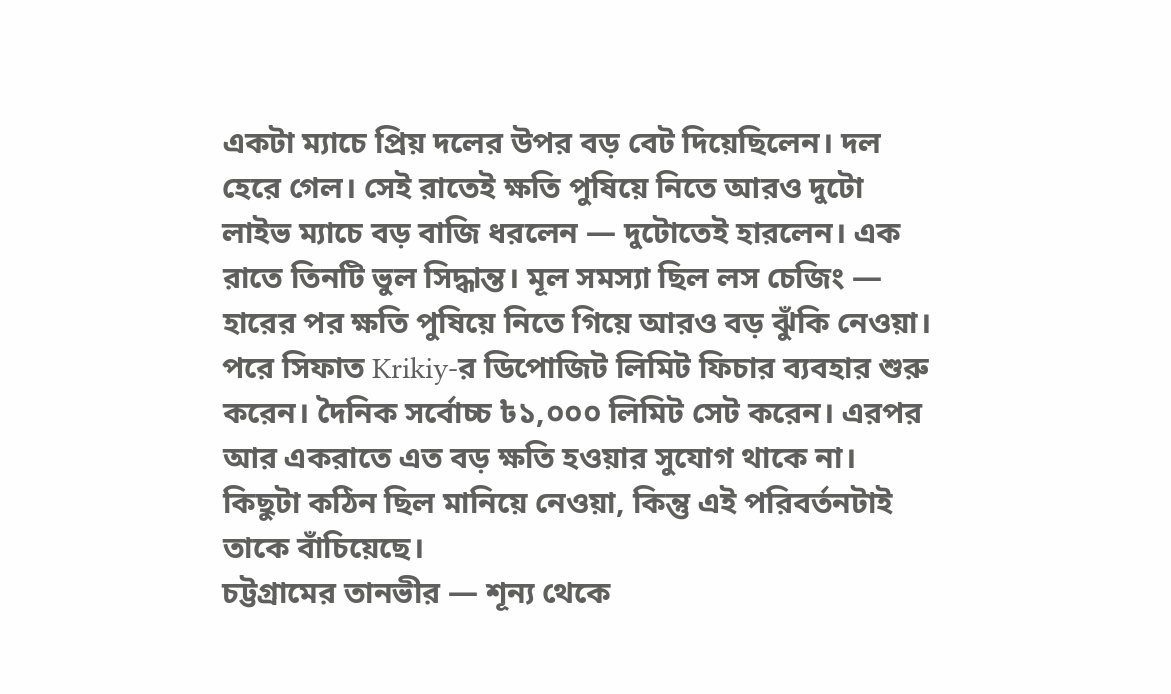একটা ম্যাচে প্রিয় দলের উপর বড় বেট দিয়েছিলেন। দল হেরে গেল। সেই রাতেই ক্ষতি পুষিয়ে নিতে আরও দুটো লাইভ ম্যাচে বড় বাজি ধরলেন — দুটোতেই হারলেন। এক রাতে তিনটি ভুল সিদ্ধান্ত। মূল সমস্যা ছিল লস চেজিং — হারের পর ক্ষতি পুষিয়ে নিতে গিয়ে আরও বড় ঝুঁকি নেওয়া।
পরে সিফাত Krikiy-র ডিপোজিট লিমিট ফিচার ব্যবহার শুরু করেন। দৈনিক সর্বোচ্চ ৳১,০০০ লিমিট সেট করেন। এরপর আর একরাতে এত বড় ক্ষতি হওয়ার সুযোগ থাকে না। কিছুটা কঠিন ছিল মানিয়ে নেওয়া, কিন্তু এই পরিবর্তনটাই তাকে বাঁচিয়েছে।
চট্টগ্রামের তানভীর — শূন্য থেকে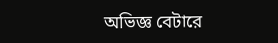অভিজ্ঞ বেটারে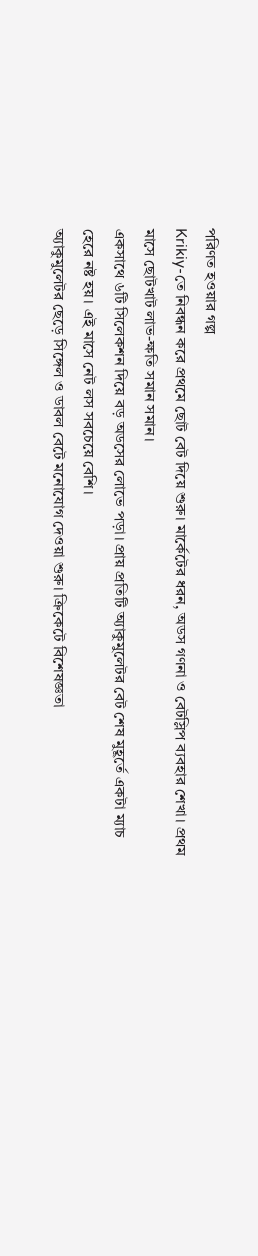পরিণত হওয়ার গল্প
Krikiy-তে নিবন্ধন করে প্রথমে ছোট বেট দিয়ে শুরু। মার্কেটের ধরন, অডস গণনা ও বেটস্লিপ ব্যবহার শেখা। প্রথম মাসে ছোটখাট লাভ-ক্ষতি সমান সমান।
একসাথে ৬টি সিলেকশন দিয়ে বড় অডসের লোভে পড়া। প্রায় প্রতিটি অ্যাকুমুলেটর বেট শেষ মুহূর্তে একটা ম্যাচ হেরে নষ্ট হয়। এই মাসে নেট লস সবচেয়ে বেশি।
অ্যাকুমুলেটর ছেড়ে সিঙ্গেল ও ডাবল বেটে মনোযোগ দেওয়া শুরু। ক্রিকেটে বিশেষজ্ঞতা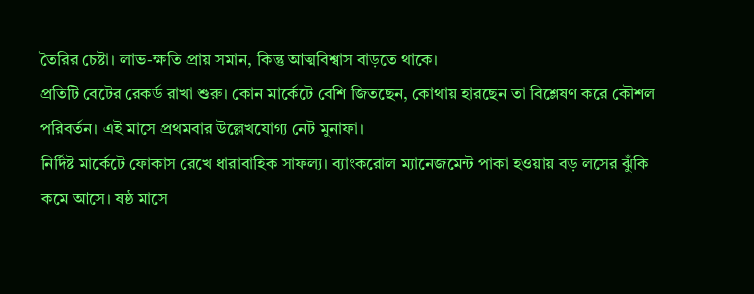তৈরির চেষ্টা। লাভ-ক্ষতি প্রায় সমান, কিন্তু আত্মবিশ্বাস বাড়তে থাকে।
প্রতিটি বেটের রেকর্ড রাখা শুরু। কোন মার্কেটে বেশি জিতছেন, কোথায় হারছেন তা বিশ্লেষণ করে কৌশল পরিবর্তন। এই মাসে প্রথমবার উল্লেখযোগ্য নেট মুনাফা।
নির্দিষ্ট মার্কেটে ফোকাস রেখে ধারাবাহিক সাফল্য। ব্যাংকরোল ম্যানেজমেন্ট পাকা হওয়ায় বড় লসের ঝুঁকি কমে আসে। ষষ্ঠ মাসে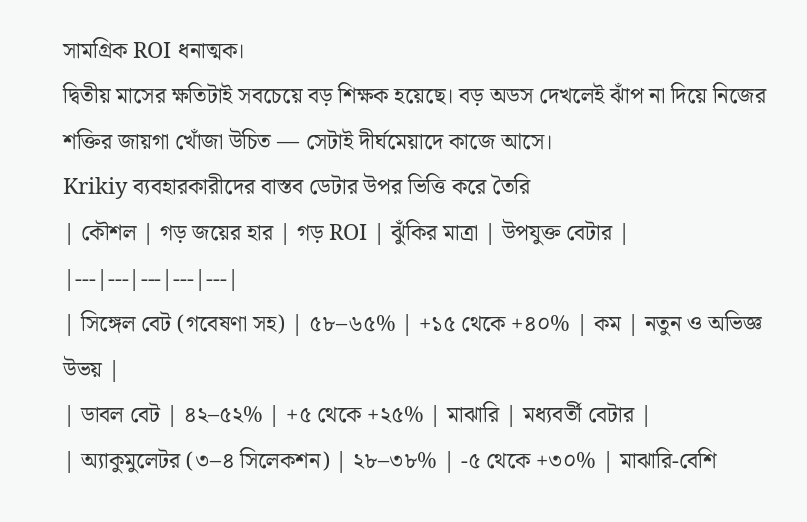সামগ্রিক ROI ধনাত্মক।
দ্বিতীয় মাসের ক্ষতিটাই সবচেয়ে বড় শিক্ষক হয়েছে। বড় অডস দেখলেই ঝাঁপ না দিয়ে নিজের শক্তির জায়গা খোঁজা উচিত — সেটাই দীর্ঘমেয়াদে কাজে আসে।
Krikiy ব্যবহারকারীদের বাস্তব ডেটার উপর ভিত্তি করে তৈরি
| কৌশল | গড় জয়ের হার | গড় ROI | ঝুঁকির মাত্রা | উপযুক্ত বেটার |
|---|---|---|---|---|
| সিঙ্গেল বেট (গবেষণা সহ) | ৫৮–৬৫% | +১৫ থেকে +৪০% | কম | নতুন ও অভিজ্ঞ উভয় |
| ডাবল বেট | ৪২–৫২% | +৫ থেকে +২৫% | মাঝারি | মধ্যবর্তী বেটার |
| অ্যাকুমুলেটর (৩–৪ সিলেকশন) | ২৮–৩৮% | -৫ থেকে +৩০% | মাঝারি-বেশি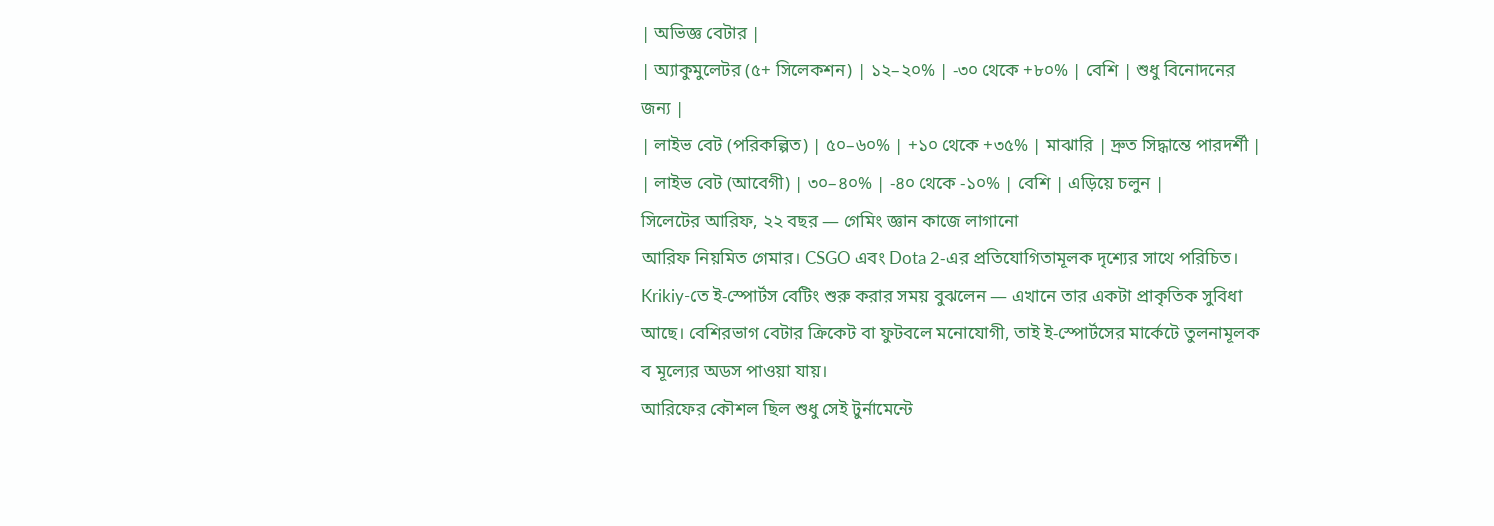| অভিজ্ঞ বেটার |
| অ্যাকুমুলেটর (৫+ সিলেকশন) | ১২–২০% | -৩০ থেকে +৮০% | বেশি | শুধু বিনোদনের জন্য |
| লাইভ বেট (পরিকল্পিত) | ৫০–৬০% | +১০ থেকে +৩৫% | মাঝারি | দ্রুত সিদ্ধান্তে পারদর্শী |
| লাইভ বেট (আবেগী) | ৩০–৪০% | -৪০ থেকে -১০% | বেশি | এড়িয়ে চলুন |
সিলেটের আরিফ, ২২ বছর — গেমিং জ্ঞান কাজে লাগানো
আরিফ নিয়মিত গেমার। CSGO এবং Dota 2-এর প্রতিযোগিতামূলক দৃশ্যের সাথে পরিচিত। Krikiy-তে ই-স্পোর্টস বেটিং শুরু করার সময় বুঝলেন — এখানে তার একটা প্রাকৃতিক সুবিধা আছে। বেশিরভাগ বেটার ক্রিকেট বা ফুটবলে মনোযোগী, তাই ই-স্পোর্টসের মার্কেটে তুলনামূলক ব মূল্যের অডস পাওয়া যায়।
আরিফের কৌশল ছিল শুধু সেই টুর্নামেন্টে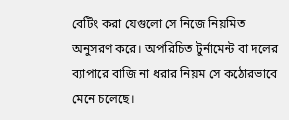বেটিং করা যেগুলো সে নিজে নিয়মিত অনুসরণ করে। অপরিচিত টুর্নামেন্ট বা দলের ব্যাপারে বাজি না ধরার নিয়ম সে কঠোরভাবে মেনে চলেছে।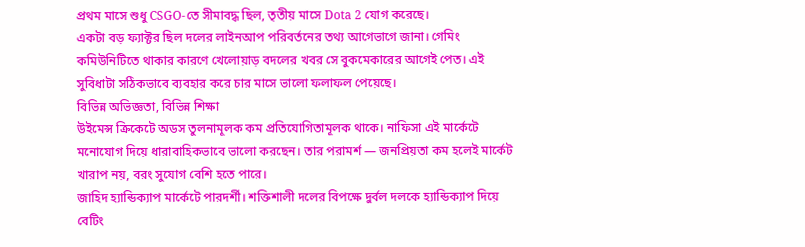প্রথম মাসে শুধু CSGO-তে সীমাবদ্ধ ছিল, তৃতীয় মাসে Dota 2 যোগ করেছে।
একটা বড় ফ্যাক্টর ছিল দলের লাইনআপ পরিবর্তনের তথ্য আগেভাগে জানা। গেমিং কমিউনিটিতে থাকার কারণে খেলোয়াড় বদলের খবর সে বুকমেকারের আগেই পেত। এই সুবিধাটা সঠিকভাবে ব্যবহার করে চার মাসে ভালো ফলাফল পেয়েছে।
বিভিন্ন অভিজ্ঞতা, বিভিন্ন শিক্ষা
উইমেন্স ক্রিকেটে অডস তুলনামূলক কম প্রতিযোগিতামূলক থাকে। নাফিসা এই মার্কেটে মনোযোগ দিয়ে ধারাবাহিকভাবে ভালো করছেন। তার পরামর্শ — জনপ্রিয়তা কম হলেই মার্কেট খারাপ নয়, বরং সুযোগ বেশি হতে পারে।
জাহিদ হ্যান্ডিক্যাপ মার্কেটে পারদর্শী। শক্তিশালী দলের বিপক্ষে দুর্বল দলকে হ্যান্ডিক্যাপ দিয়ে বেটিং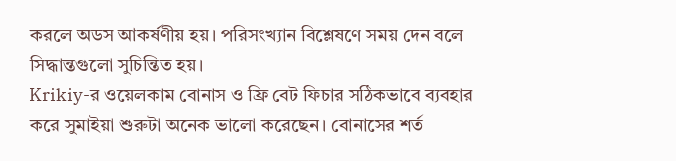করলে অডস আকর্ষণীয় হয়। পরিসংখ্যান বিশ্লেষণে সময় দেন বলে সিদ্ধান্তগুলো সুচিন্তিত হয়।
Krikiy-র ওয়েলকাম বোনাস ও ফ্রি বেট ফিচার সঠিকভাবে ব্যবহার করে সুমাইয়া শুরুটা অনেক ভালো করেছেন। বোনাসের শর্ত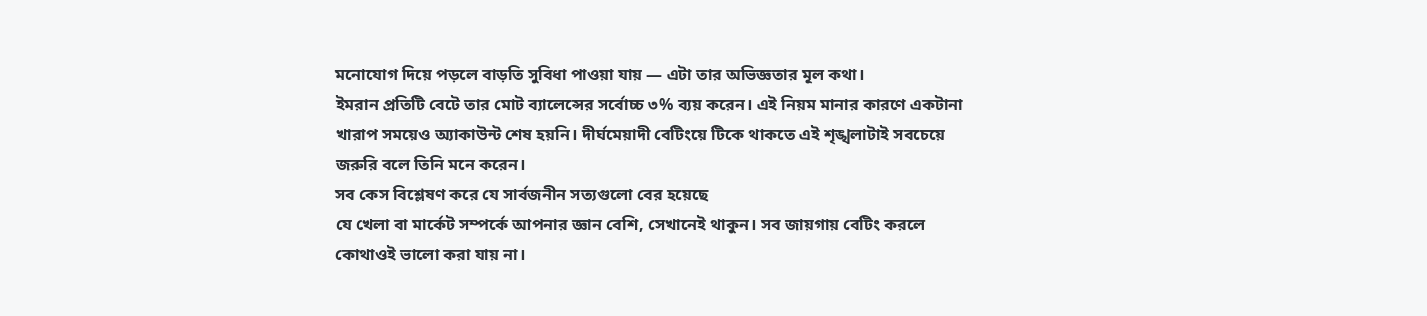মনোযোগ দিয়ে পড়লে বাড়তি সুবিধা পাওয়া যায় — এটা তার অভিজ্ঞতার মূল কথা।
ইমরান প্রতিটি বেটে তার মোট ব্যালেন্সের সর্বোচ্চ ৩% ব্যয় করেন। এই নিয়ম মানার কারণে একটানা খারাপ সময়েও অ্যাকাউন্ট শেষ হয়নি। দীর্ঘমেয়াদী বেটিংয়ে টিকে থাকতে এই শৃঙ্খলাটাই সবচেয়ে জরুরি বলে তিনি মনে করেন।
সব কেস বিশ্লেষণ করে যে সার্বজনীন সত্যগুলো বের হয়েছে
যে খেলা বা মার্কেট সম্পর্কে আপনার জ্ঞান বেশি, সেখানেই থাকুন। সব জায়গায় বেটিং করলে কোথাওই ভালো করা যায় না।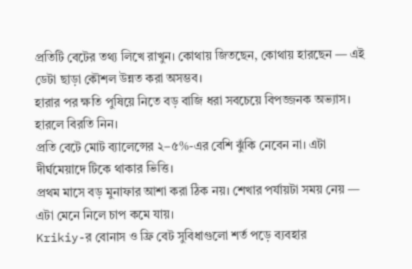প্রতিটি বেটের তথ্য লিখে রাখুন। কোথায় জিতছেন, কোথায় হারছেন — এই ডেটা ছাড়া কৌশল উন্নত করা অসম্ভব।
হারার পর ক্ষতি পুষিয়ে নিতে বড় বাজি ধরা সবচেয়ে বিপজ্জনক অভ্যাস। হারলে বিরতি নিন।
প্রতি বেটে মোট ব্যালেন্সের ২–৫%-এর বেশি ঝুঁকি নেবেন না। এটা দীর্ঘমেয়াদে টিকে থাকার ভিত্তি।
প্রথম মাসে বড় মুনাফার আশা করা ঠিক নয়। শেখার পর্যায়টা সময় নেয় — এটা মেনে নিলে চাপ কমে যায়।
Krikiy-র বোনাস ও ফ্রি বেট সুবিধাগুলো শর্ত পড়ে ব্যবহার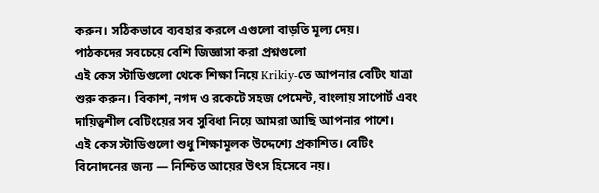করুন। সঠিকভাবে ব্যবহার করলে এগুলো বাড়তি মূল্য দেয়।
পাঠকদের সবচেয়ে বেশি জিজ্ঞাসা করা প্রশ্নগুলো
এই কেস স্টাডিগুলো থেকে শিক্ষা নিয়ে Krikiy-তে আপনার বেটিং যাত্রা শুরু করুন। বিকাশ, নগদ ও রকেটে সহজ পেমেন্ট, বাংলায় সাপোর্ট এবং দায়িত্বশীল বেটিংয়ের সব সুবিধা নিয়ে আমরা আছি আপনার পাশে।
এই কেস স্টাডিগুলো শুধু শিক্ষামূলক উদ্দেশ্যে প্রকাশিত। বেটিং বিনোদনের জন্য — নিশ্চিত আয়ের উৎস হিসেবে নয়।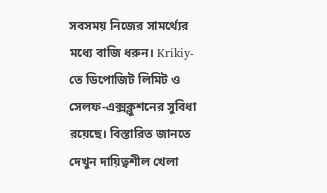সবসময় নিজের সামর্থ্যের মধ্যে বাজি ধরুন। Krikiy-তে ডিপোজিট লিমিট ও সেলফ-এক্সক্লুশনের সুবিধা রয়েছে। বিস্তারিত জানতে দেখুন দায়িত্বশীল খেলা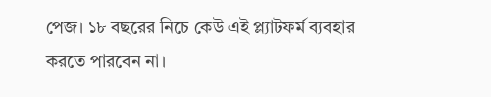পেজ। ১৮ বছরের নিচে কেউ এই প্ল্যাটফর্ম ব্যবহার করতে পারবেন না।